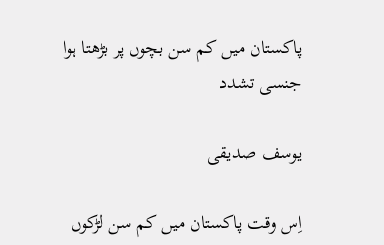پاکستان میں کم سن بچوں پر بڑھتا ہوا جنسی تشدد

یوسف صدیقی

اِس وقت پاکستان میں کم سن لڑکوں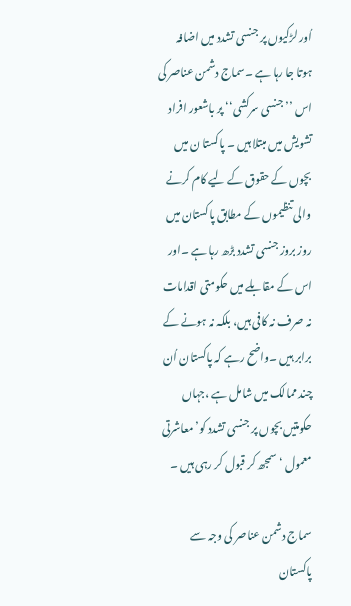اُور لڑکیوں پر جنسی تشدد میں اضافہ ہوتا جا رہا ہے ۔سماج دشمن عناصر کی اس ’’جنسی سرکشی‘‘ پر باشعور افراد تشویش میں مبتلا ہیں ۔ پاکستا ن میں بچوں کے حقوق کے لیے کام کرنے والی تنظیموں کے مطابق پاکستان میں روز بروز جنسی تشدد بڑھ رہا ہے ۔اور اس کے مقابلے میں حکومتی اقدامات نہ صرف نہ کافی ہیں، بلکہ نہ ہونے کے برابر ہیں ۔واضح رہے کہ پاکستان اُن چند ممالک میں شامل ہے ،جہاں حکومتیں بچوں پر جنسی تشدد کو’ معاشرتی معمول ‘سمجھ کر قبول کر رہی ہیں ۔

سماج دشمن عناصر کی وجہ سے پاکستان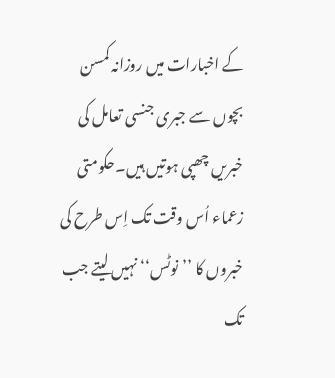کے اخبارات میں روزانہ کمسن بچوں سے جبری جنسی تعامل کی خبریں چھپی ہوتیں ہیں۔حکومتی زعماء اُس وقت تک اِس طرح کی خبروں کا ’’نوٹس‘‘ نہیں لیتے جب تک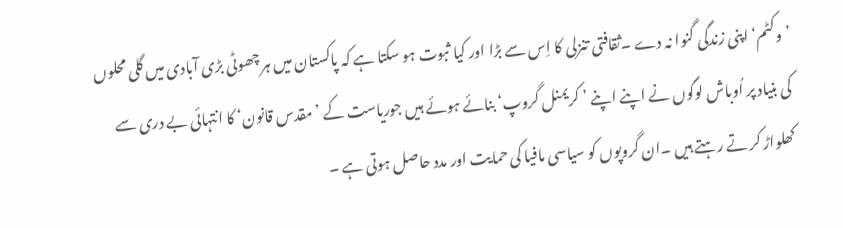’وکٹم‘ اپنی زندگی گنوا نہ دے ۔ثقافتی تنزلی کا اِس سے بڑا اور کیا ثبوت ہو سکتا ہے کہ پاکستان میں ہر چھوٹی بڑی آبادی میں گلی محلوں کی بنیاد پر اُوباش لوگوں نے اپنے اپنے ’ کریمنل گروپ‘ بنائے ہوئے ہیں جوریاست کے ’مقدس قانون‘ کا انتہائی بے دری سے کھلواڑ کر تے رہتے ہیں ۔ان گروپوں کو سیاسی مافیا کی حمایت اور مدد حاصل ہوتی ہے ۔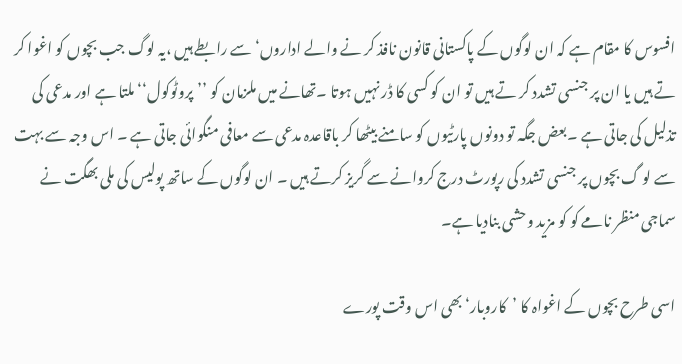افسوس کا مقام ہے کہ ان لوگوں کے پاکستانی قانون نافذ کر نے والے اداروں‘ سے رابطے ہیں ،یہ لوگ جب بچوں کو اغوا کر تے ہیں یا ان پر جنسی تشدد کر تے ہیں تو ان کو کسی کا ڈر نہیں ہوتا ۔تھانے میں ملزمان کو ’’پروٹوکول‘‘ ملتا ہے اور مدعی کی تذلیل کی جاتی ہے ۔بعض جگہ تو دونوں پارٹیوں کو سامنے بیٹھا کر باقاعدہ مدعی سے معافی منگوائی جاتی ہے ۔ اس وجہ سے بہت سے لو گ بچوں پر جنسی تشدد کی رپورٹ درج کروانے سے گریز کرتے ہیں ۔ ان لوگوں کے ساتھ پولیس کی ملی بھگت نے سماجی منظر نامے کو کو مزید وحشی بنادیا ہے۔

اسی طرح بچوں کے اغواہ کا ’کاروبار‘ بھی اس وقت پورے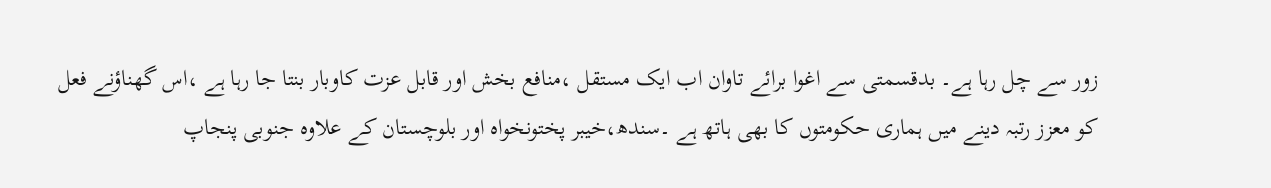زور سے چل رہا ہے۔ بدقسمتی سے اغوا برائے تاوان اب ایک مستقل ،منافع بخش اور قابل عزت کاوبار بنتا جا رہا ہے ،اس گھناؤنے فعل کو معزز رتبہ دینے میں ہماری حکومتوں کا بھی ہاتھ ہے ۔سندھ،خیبر پختونخواہ اور بلوچستان کے علاوہ جنوبی پنجاپ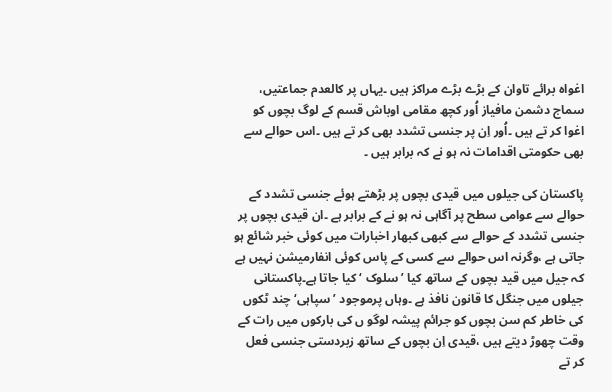اغواہ برائے تاوان کے بڑے بڑے مراکز ہیں ۔یہاں پر کالعدم جماعتیں، سماج دشمن مافیاز اُور کچھ مقامی اوباش قسم کے لوگ بچوں کو اغوا کر تے ہیں ۔اُور اِن پر جنسی تشدد بھی کر تے ہیں ۔اس حوالے سے بھی حکومتی اقدامات نہ ہو نے کہ برابر ہیں ۔

پاکستان کی جیلوں میں قیدی بچوں پر بڑھتے ہوئے جنسی تشدد کے حوالے سے عوامی سطح پر آگاہی نہ ہو نے کے برابر ہے ۔ان قیدی بچوں پر جنسی تشدد کے حوالے سے کبھی کبھار اخبارات میں کوئی خبر شائع ہو جاتی ہے ،وگرنہ اس حوالے سے کسی کے پاس کوئی انفارمیشن نہیں ہے کہ جیل میں قید بچوں کے ساتھ کیا ’سلوک ‘ کیا جاتا ہے۔پاکستانی جیلوں میں جنگل کا قانون نافذ ہے ۔وہاں پرموجود ’سپاہی‘ چند ٹکوں کی خاطر کم سن بچوں کو جرائم پیشہ لوگو ں کی بارکوں میں رات کے وقت چھوڑ دیتے ہیں ،قیدی اِن بچوں کے ساتھ زبردستی جنسی فعل کر تے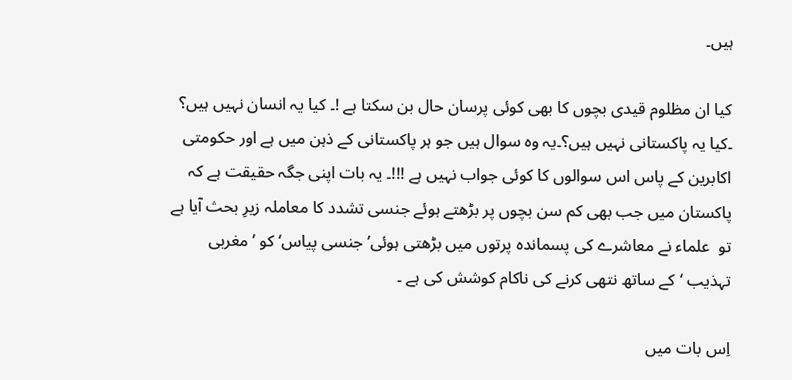ہیں۔

کیا ان مظلوم قیدی بچوں کا بھی کوئی پرسان حال بن سکتا ہے !۔ کیا یہ انسان نہیں ہیں؟ ۔کیا یہ پاکستانی نہیں ہیں؟۔یہ وہ سوال ہیں جو ہر پاکستانی کے ذہن میں ہے اور حکومتی اکابرین کے پاس اس سوالوں کا کوئی جواب نہیں ہے !!!۔ یہ بات اپنی جگہ حقیقت ہے کہ پاکستان میں جب بھی کم سن بچوں پر بڑھتے ہوئے جنسی تشدد کا معاملہ زیرِ بحث آیا ہے تو  علماء نے معاشرے کی پسماندہ پرتوں میں بڑھتی ہوئی’جنسی پیاس‘ کو ’مغربی تہذیب ‘کے ساتھ نتھی کرنے کی ناکام کوشش کی ہے ۔

اِس بات میں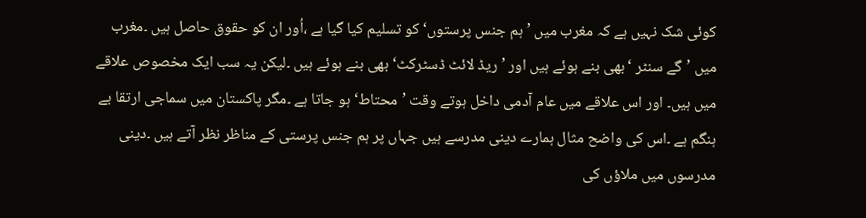کوئی شک نہیں ہے کہ مغرب میں ’ہم جنس پرستوں‘ کو تسلیم کیا گیا ہے ،اُور ان کو حقوق حاصل ہیں ۔مغرب میں ’گے سنٹر ‘بھی بنے ہوئے ہیں اور ’ریڈ لائٹ ڈسٹرکٹ‘ بھی بنے ہوئے ہیں ۔لیکن یہ سب ایک مخصوص علاقے میں ہیں۔ اور اس علاقے میں عام آدمی داخل ہوتے وقت ’محتاط‘ ہو جاتا ہے ۔مگر پاکستان میں سماجی ارتقا بے ہنگم ہے ۔اس کی واضح مثال ہمارے دینی مدرسے ہیں جہاں پر ہم جنس پرستی کے مناظر نظر آتے ہیں ۔دینی مدرسوں میں ملاؤں کی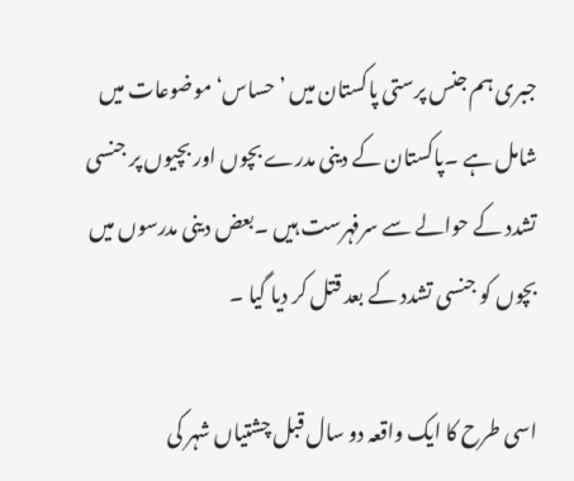جبری ہم جنس پرستی پاکستان میں ’حساس‘ موضوعات میں شامل ہے ۔پاکستان کے دینی مدرے بچوں اور بچیوں پر جنسی تشدد کے حوالے سے سرفہرست ہیں ۔بعض دینی مدرسوں میں بچوں کو جنسی تشدد کے بعد قتل کر دیا گیا ۔

اسی طرح کا ایک واقعہ دو سال قبل چشتیاں شہر کی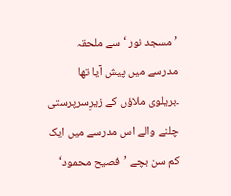’مسجد نور ‘ سے ملحقہ مدرسے میں پیش آیا تھا ۔بریلوی ملاؤں کے زیرِسرپرستی چلنے والے اس مدرسے میں ایک کم سن بچے ’فصیح محمود‘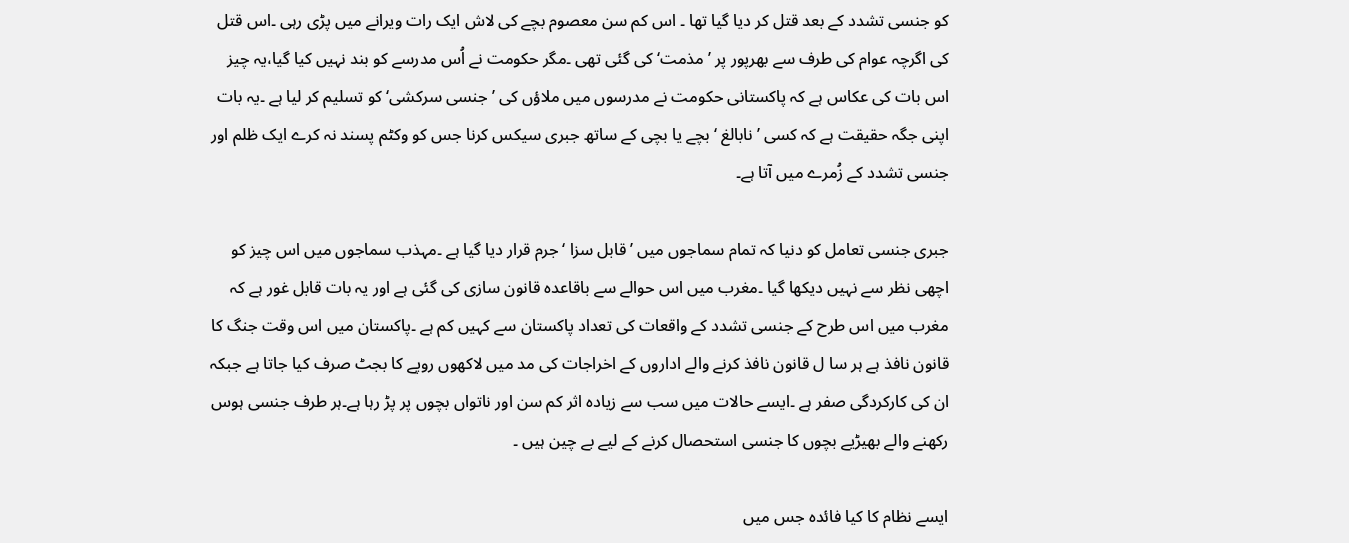کو جنسی تشدد کے بعد قتل کر دیا گیا تھا ۔ اس کم سن معصوم بچے کی لاش ایک رات ویرانے میں پڑی رہی ۔اس قتل کی اگرچہ عوام کی طرف سے بھرپور پر ’مذمت‘ کی گئی تھی ۔مگر حکومت نے اُس مدرسے کو بند نہیں کیا گیا،یہ چیز اس بات کی عکاس ہے کہ پاکستانی حکومت نے مدرسوں میں ملاؤں کی ’جنسی سرکشی‘ کو تسلیم کر لیا ہے ۔یہ بات اپنی جگہ حقیقت ہے کہ کسی ’نابالغ ‘ بچے یا بچی کے ساتھ جبری سیکس کرنا جس کو وکٹم پسند نہ کرے ایک ظلم اور جنسی تشدد کے زُمرے میں آتا ہے۔

جبری جنسی تعامل کو دنیا کہ تمام سماجوں میں ’قابل سزا ‘ جرم قرار دیا گیا ہے ۔مہذب سماجوں میں اس چیز کو اچھی نظر سے نہیں دیکھا گیا ۔مغرب میں اس حوالے سے باقاعدہ قانون سازی کی گئی ہے اور یہ بات قابل غور ہے کہ مغرب میں اس طرح کے جنسی تشدد کے واقعات کی تعداد پاکستان سے کہیں کم ہے ۔پاکستان میں اس وقت جنگ کا قانون نافذ ہے ہر سا ل قانون نافذ کرنے والے اداروں کے اخراجات کی مد میں لاکھوں روپے کا بجٹ صرف کیا جاتا ہے جبکہ ان کی کارکردگی صفر ہے ۔ایسے حالات میں سب سے زیادہ اثر کم سن اور ناتواں بچوں پر پڑ رہا ہے۔ہر طرف جنسی ہوس رکھنے والے بھیڑیے بچوں کا جنسی استحصال کرنے کے لیے بے چین ہیں ۔

ایسے نظام کا کیا فائدہ جس میں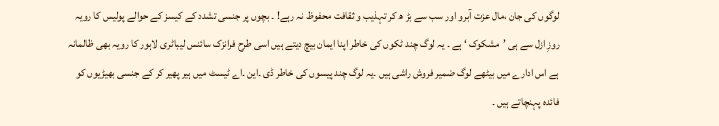لوگوں کی جان ،مال عزت آبرو اور سب سے بڑ ھ کر تہذیب و ثقافت محفوظ نہ رہے! ۔ بچوں پر جنسی تشدد کے کیسز کے حوالے پولیس کا رویہ روزِ ازل سے ہی ’مشکوک ‘ ہے ۔ یہ لوگ چند ٹکوں کی خاطر اپنا ایمان بیچ دیتے ہیں اسی طرح فرانزک سائنس لیباٹری لاہور کا رویہ بھی ظالمانہ ہے اس ادارے میں بیٹھے لوگ ضمیر فروش راشی ہیں ۔یہ لوگ چند پیسوں کی خاطر ڈی ۔این ۔اے ٹیسٹ میں ہیر پھیر کر کے جنسی بھیڑیوں کو فائدہ پہنچاتے ہیں ۔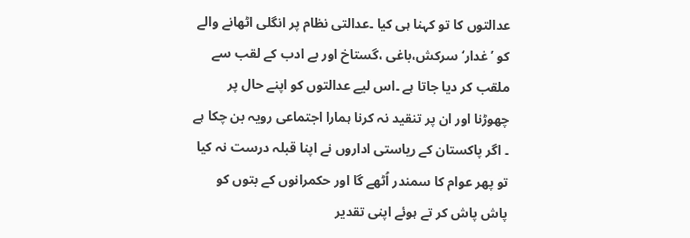عدالتوں کا تو کہنا ہی کیا ۔عدالتی نظام پر انگلی اٹھانے والے کو ’غدار‘سرکش،باغی ،گستاخ اور بے ادب کے لقب سے ملقب کر دیا جاتا ہے ۔اس لیے عدالتوں کو اپنے حال پر چھوڑنا اور ان پر تنقید نہ کرنا ہمارا اجتماعی رویہ بن چکا ہے ۔ اگر پاکستان کے ریاستی اداروں نے اپنا قبلہ درست نہ کیا تو پھر عوام کا سمندر اُٹھے گا اور حکمرانوں کے بتوں کو پاش پاش کر تے ہوئے اپنی تقدیر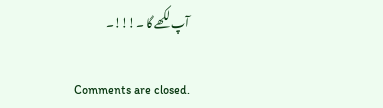آپ لکھے گا ۔!!!۔

Comments are closed.